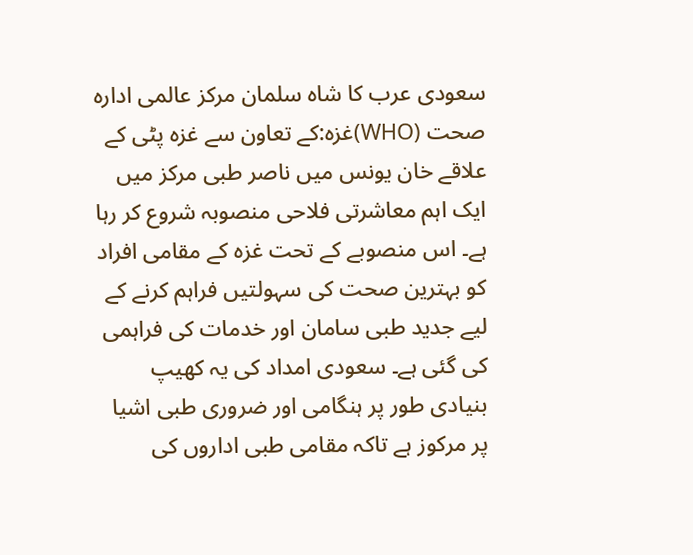سعودی عرب کا شاہ سلمان مرکز عالمی ادارہ صحت (WHO)غزہ:کے تعاون سے غزہ پٹی کے علاقے خان یونس میں ناصر طبی مرکز میں ایک اہم معاشرتی فلاحی منصوبہ شروع کر رہا ہے۔ اس منصوبے کے تحت غزہ کے مقامی افراد کو بہترین صحت کی سہولتیں فراہم کرنے کے لیے جدید طبی سامان اور خدمات کی فراہمی کی گئی ہے۔ سعودی امداد کی یہ کھیپ بنیادی طور پر ہنگامی اور ضروری طبی اشیا پر مرکوز ہے تاکہ مقامی طبی اداروں کی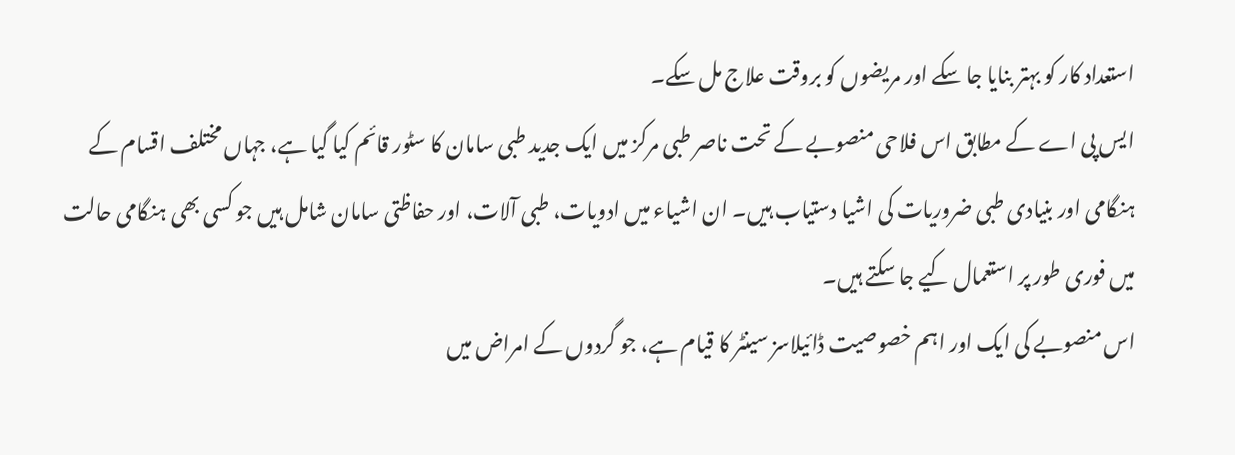استعداد کار کو بہتر بنایا جا سکے اور مریضوں کو بروقت علاج مل سکے۔
ایس پی اے کے مطابق اس فلاحی منصوبے کے تحت ناصر طبی مرکز میں ایک جدید طبی سامان کا سٹور قائم کیا گیا ہے، جہاں مختلف اقسام کے ہنگامی اور بنیادی طبی ضروریات کی اشیا دستیاب ہیں۔ ان اشیاء میں ادویات، طبی آلات، اور حفاظتی سامان شامل ہیں جو کسی بھی ہنگامی حالت میں فوری طور پر استعمال کیے جا سکتے ہیں۔
اس منصوبے کی ایک اور اہم خصوصیت ڈائیلاسز سینٹر کا قیام ہے، جو گردوں کے امراض میں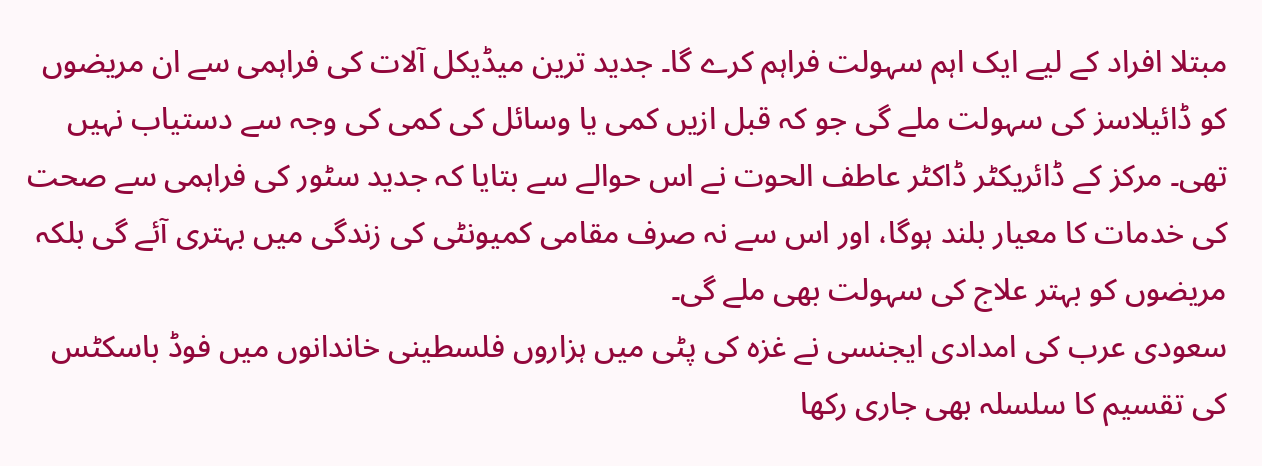مبتلا افراد کے لیے ایک اہم سہولت فراہم کرے گا۔ جدید ترین میڈیکل آلات کی فراہمی سے ان مریضوں کو ڈائیلاسز کی سہولت ملے گی جو کہ قبل ازیں کمی یا وسائل کی کمی کی وجہ سے دستیاب نہیں تھی۔ مرکز کے ڈائریکٹر ڈاکٹر عاطف الحوت نے اس حوالے سے بتایا کہ جدید سٹور کی فراہمی سے صحت کی خدمات کا معیار بلند ہوگا، اور اس سے نہ صرف مقامی کمیونٹی کی زندگی میں بہتری آئے گی بلکہ مریضوں کو بہتر علاج کی سہولت بھی ملے گی۔
سعودی عرب کی امدادی ایجنسی نے غزہ کی پٹی میں ہزاروں فلسطینی خاندانوں میں فوڈ باسکٹس کی تقسیم کا سلسلہ بھی جاری رکھا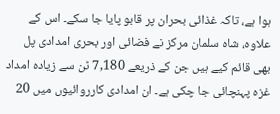ہوا ہے، تاکہ غذائی بحران پر قابو پایا جا سکے۔ اس کے علاوہ، شاہ سلمان مرکز نے فضائی اور بحری امدادی پل بھی قائم کیے ہیں جن کے ذریعے 7,180 ٹن سے زیادہ امداد غزہ پہنچائی جا چکی ہے۔ ان امدادی کارروائیوں میں 20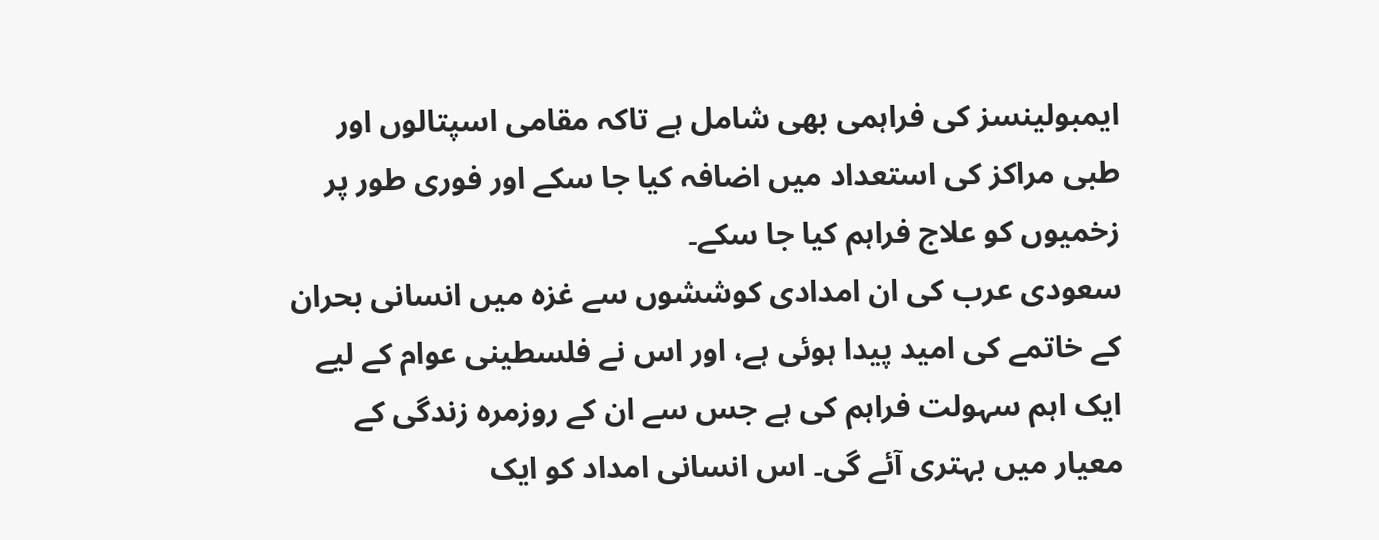ایمبولینسز کی فراہمی بھی شامل ہے تاکہ مقامی اسپتالوں اور طبی مراکز کی استعداد میں اضافہ کیا جا سکے اور فوری طور پر زخمیوں کو علاج فراہم کیا جا سکے۔
سعودی عرب کی ان امدادی کوششوں سے غزہ میں انسانی بحران کے خاتمے کی امید پیدا ہوئی ہے، اور اس نے فلسطینی عوام کے لیے ایک اہم سہولت فراہم کی ہے جس سے ان کے روزمرہ زندگی کے معیار میں بہتری آئے گی۔ اس انسانی امداد کو ایک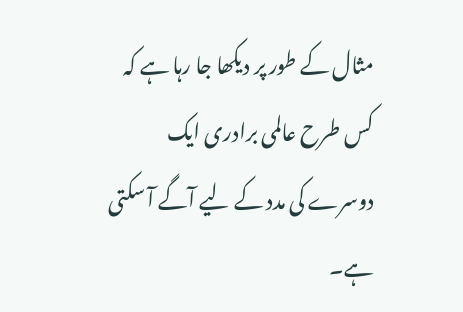مثال کے طور پر دیکھا جا رہا ہے کہ کس طرح عالمی برادری ایک دوسرے کی مدد کے لیے آگے آ سکتی ہے۔